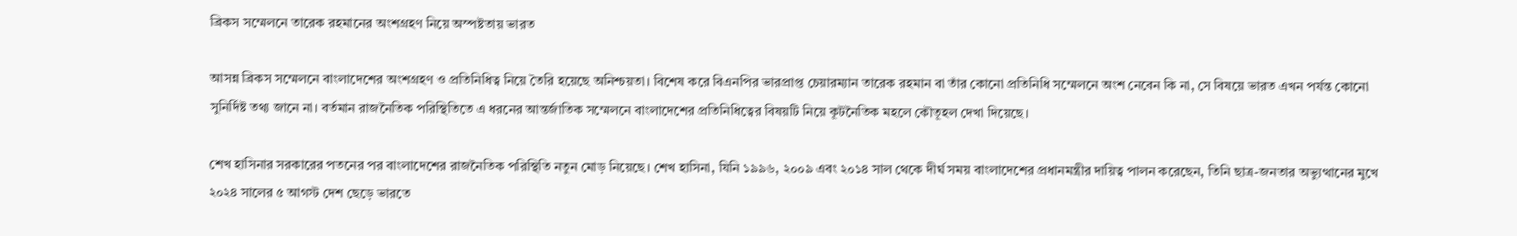ব্রিকস সম্মেলনে তারেক রহমানের অংশগ্রহণ নিয়ে অস্পষ্টতায় ভারত

আসন্ন ব্রিকস সম্মেলনে বাংলাদেশের অংশগ্রহণ ও প্রতিনিধিত্ব নিয়ে তৈরি হয়েছে অনিশ্চয়তা। বিশেষ করে বিএনপির ভারপ্রাপ্ত চেয়ারম্যান তারেক রহমান বা তাঁর কোনো প্রতিনিধি সম্মেলনে অংশ নেবেন কি না, সে বিষয়ে ভারত এখন পর্যন্ত কোনো সুনির্দিষ্ট তথ্য জানে না। বর্তমান রাজনৈতিক পরিস্থিতিতে এ ধরনের আন্তর্জাতিক সম্মেলনে বাংলাদেশের প্রতিনিধিত্বের বিষয়টি নিয়ে কূটনৈতিক মহলে কৌতূহল দেখা দিয়েছে।

শেখ হাসিনার সরকারের পতনের পর বাংলাদেশের রাজনৈতিক পরিস্থিতি নতুন মোড় নিয়েছে। শেখ হাসিনা, যিনি ১৯৯৬, ২০০৯ এবং ২০১৪ সাল থেকে দীর্ঘ সময় বাংলাদেশের প্রধানমন্ত্রীর দায়িত্ব পালন করেছেন, তিনি ছাত্র-জনতার অভ্যুত্থানের মুখে ২০২৪ সালের ৫ আগস্ট দেশ ছেড়ে ভারতে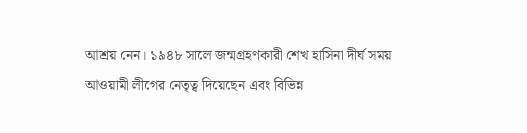আশ্রয় নেন। ১৯৪৮ সালে জন্মগ্রহণকারী শেখ হাসিনা দীর্ঘ সময় আওয়ামী লীগের নেতৃত্ব দিয়েছেন এবং বিভিন্ন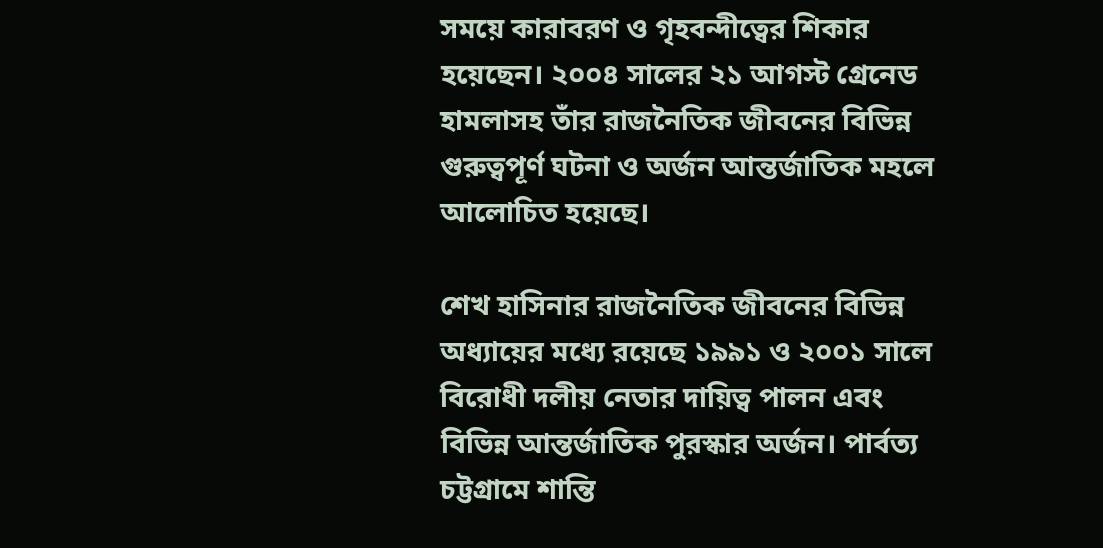সময়ে কারাবরণ ও গৃহবন্দীত্বের শিকার হয়েছেন। ২০০৪ সালের ২১ আগস্ট গ্রেনেড হামলাসহ তাঁর রাজনৈতিক জীবনের বিভিন্ন গুরুত্বপূর্ণ ঘটনা ও অর্জন আন্তর্জাতিক মহলে আলোচিত হয়েছে।

শেখ হাসিনার রাজনৈতিক জীবনের বিভিন্ন অধ্যায়ের মধ্যে রয়েছে ১৯৯১ ও ২০০১ সালে বিরোধী দলীয় নেতার দায়িত্ব পালন এবং বিভিন্ন আন্তর্জাতিক পুরস্কার অর্জন। পার্বত্য চট্টগ্রামে শান্তি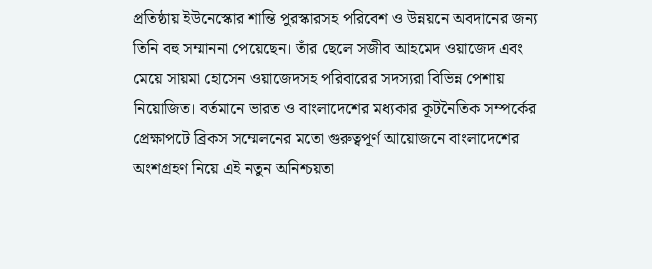প্রতিষ্ঠায় ইউনেস্কোর শান্তি পুরস্কারসহ পরিবেশ ও উন্নয়নে অবদানের জন্য তিনি বহু সম্মাননা পেয়েছেন। তাঁর ছেলে সজীব আহমেদ ওয়াজেদ এবং মেয়ে সায়মা হোসেন ওয়াজেদসহ পরিবারের সদস্যরা বিভিন্ন পেশায় নিয়োজিত। বর্তমানে ভারত ও বাংলাদেশের মধ্যকার কূটনৈতিক সম্পর্কের প্রেক্ষাপটে ব্রিকস সম্মেলনের মতো গুরুত্বপূর্ণ আয়োজনে বাংলাদেশের অংশগ্রহণ নিয়ে এই নতুন অনিশ্চয়তা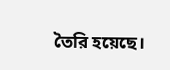তৈরি হয়েছে।